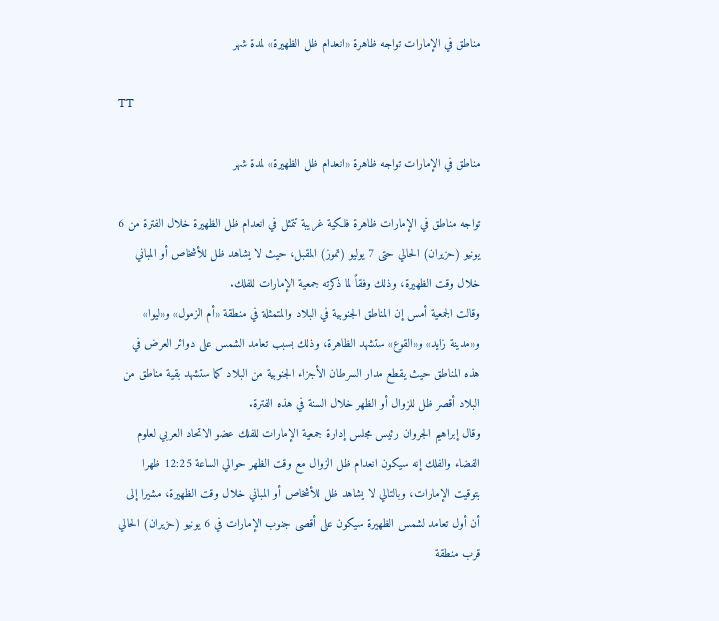مناطق في الإمارات تواجه ظاهرة «انعدام ظل الظهيرة» لمدة شهر

TT

مناطق في الإمارات تواجه ظاهرة «انعدام ظل الظهيرة» لمدة شهر

تواجه مناطق في الإمارات ظاهرة فلكية غريبة تتمثل في انعدام ظل الظهيرة خلال الفترة من 6 يونيو (حزيران) الحالي حتى 7 يوليو (تموز) المقبل، حيث لا يشاهد ظل للأشخاص أو المباني خلال وقت الظهيرة، وذلك وفقاً لما ذكرته جمعية الإمارات للفلك.
وقالت الجمعية أمس إن المناطق الجنوبية في البلاد والمتمثلة في منطقة «أم الزمول» و«ليوا» و«مدينة زايد» و«القوع» ستشهد الظاهرة، وذلك بسبب تعامد الشمس على دوائر العرض في هذه المناطق حيث يقطع مدار السرطان الأجزاء الجنوبية من البلاد كما ستشهد بقية مناطق من البلاد أقصر ظل للزوال أو الظهر خلال السنة في هذه الفترة.
وقال إبراهيم الجروان رئيس مجلس إدارة جمعية الإمارات للفلك عضو الاتحاد العربي لعلوم الفضاء والفلك إنه سيكون انعدام ظل الزوال مع وقت الظهر حوالي الساعة 12:25 ظهرا بتوقيت الإمارات، وبالتالي لا يشاهد ظل للأشخاص أو المباني خلال وقت الظهيرة، مشيرا إلى أن أول تعامد لشمس الظهيرة سيكون على أقصى جنوب الإمارات في 6 يونيو (حزيران) الحالي قرب منطقة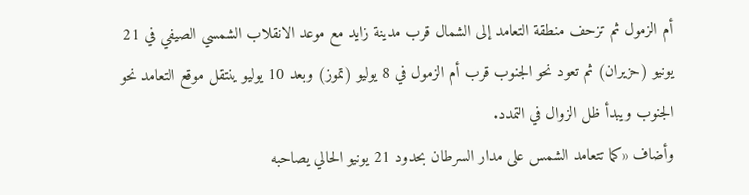أم الزمول ثم تزحف منطقة التعامد إلى الشمال قرب مدينة زايد مع موعد الانقلاب الشمسي الصيفي في 21 يونيو (حزيران) ثم تعود نحو الجنوب قرب أم الزمول في 8 يوليو (تموز) وبعد 10 يوليو ينتقل موقع التعامد نحو الجنوب ويبدأ ظل الزوال في التمدد.
وأضاف «كما تتعامد الشمس على مدار السرطان بحدود 21 يونيو الحالي يصاحبه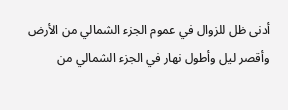أدنى ظل للزوال في عموم الجزء الشمالي من الأرض وأقصر ليل وأطول نهار في الجزء الشمالي من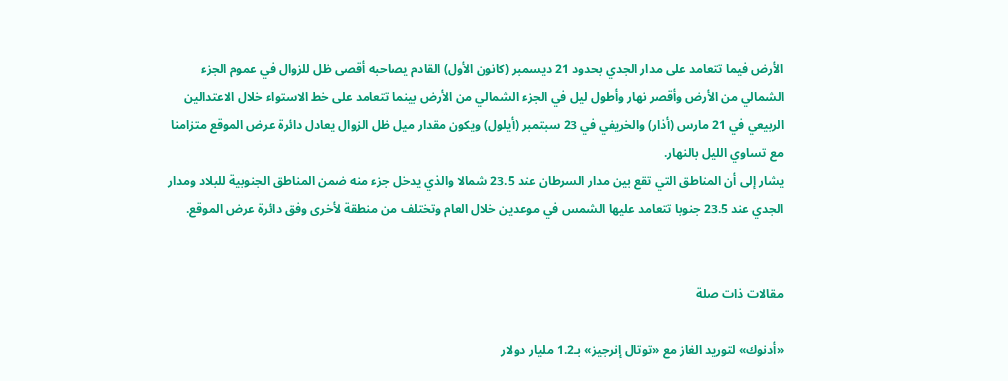الأرض فيما تتعامد على مدار الجدي بحدود 21 ديسمبر (كانون الأول) القادم يصاحبه أقصى ظل للزوال في عموم الجزء الشمالي من الأرض وأقصر نهار وأطول ليل في الجزء الشمالي من الأرض بينما تتعامد على خط الاستواء خلال الاعتدالين الربيعي في 21 مارس (أذار) والخريفي في 23 سبتمبر (أيلول) ويكون مقدار ميل ظل الزوال يعادل دائرة عرض الموقع متزامنا مع تساوي الليل بالنهار.
يشار إلى أن المناطق التي تقع بين مدار السرطان عند 23.5 شمالا والذي يدخل جزء منه ضمن المناطق الجنوبية للبلاد ومدار الجدي عند 23.5 جنوبا تتعامد عليها الشمس في موعدين خلال العام وتختلف من منطقة لأخرى وفق دائرة عرض الموقع.


مقالات ذات صلة

«أدنوك» لتوريد الغاز مع «توتال إنرجيز» بـ1.2 مليار دولار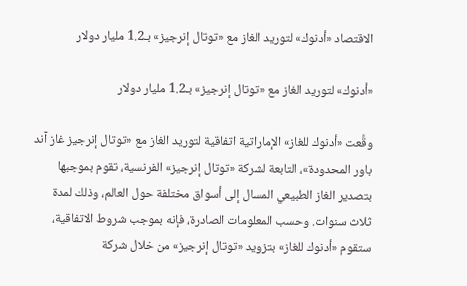الاقتصاد «أدنوك» لتوريد الغاز مع «توتال إنرجيز» بـ1.2 مليار دولار

«أدنوك» لتوريد الغاز مع «توتال إنرجيز» بـ1.2 مليار دولار

وقَّعت «أدنوك للغاز» الإماراتية اتفاقية لتوريد الغاز مع «توتال إنرجيز غاز آند باور المحدودة»، التابعة لشركة «توتال إنرجيز» الفرنسية، تقوم بموجبها بتصدير الغاز الطبيعي المسال إلى أسواق مختلفة حول العالم، وذلك لمدة ثلاث سنوات. وحسب المعلومات الصادرة، فإنه بموجب شروط الاتفاقية، ستقوم «أدنوك للغاز» بتزويد «توتال إنرجيز» من خلال شركة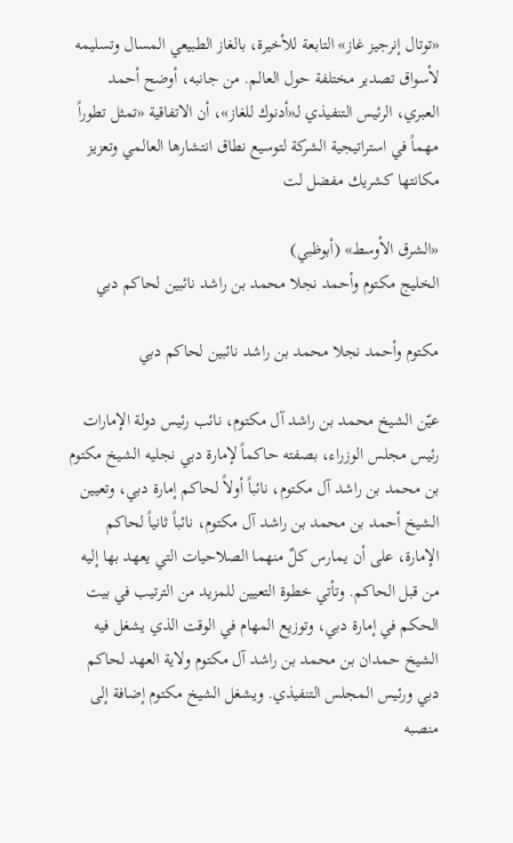«توتال إنرجيز غاز» التابعة للأخيرة، بالغاز الطبيعي المسال وتسليمه لأسواق تصدير مختلفة حول العالم. من جانبه، أوضح أحمد العبري، الرئيس التنفيذي لـ«أدنوك للغاز»، أن الاتفاقية «تمثل تطوراً مهماً في استراتيجية الشركة لتوسيع نطاق انتشارها العالمي وتعزيز مكانتها كشريك مفضل لت

«الشرق الأوسط» (أبوظبي)
الخليج مكتوم وأحمد نجلا محمد بن راشد نائبين لحاكم دبي

مكتوم وأحمد نجلا محمد بن راشد نائبين لحاكم دبي

عيّن الشيخ محمد بن راشد آل مكتوم، نائب رئيس دولة الإمارات رئيس مجلس الوزراء، بصفته حاكماً لإمارة دبي نجليه الشيخ مكتوم بن محمد بن راشد آل مكتوم، نائباً أولاً لحاكم إمارة دبي، وتعيين الشيخ أحمد بن محمد بن راشد آل مكتوم، نائباً ثانياً لحاكم الإمارة، على أن يمارس كلٌ منهما الصلاحيات التي يعهد بها إليه من قبل الحاكم. وتأتي خطوة التعيين للمزيد من الترتيب في بيت الحكم في إمارة دبي، وتوزيع المهام في الوقت الذي يشغل فيه الشيخ حمدان بن محمد بن راشد آل مكتوم ولاية العهد لحاكم دبي ورئيس المجلس التنفيذي. ويشغل الشيخ مكتوم إضافة إلى منصبه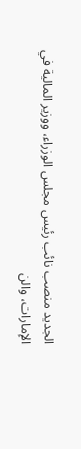الجديد منصب نائب رئيس مجلس الوزراء، ووزير المالية في الإمارات، والن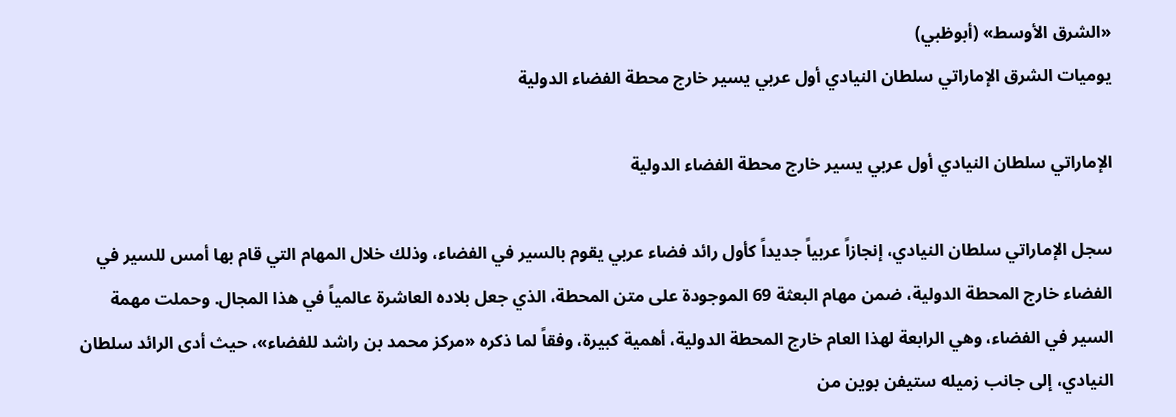«الشرق الأوسط» (أبوظبي)
يوميات الشرق الإماراتي سلطان النيادي أول عربي يسير خارج محطة الفضاء الدولية

الإماراتي سلطان النيادي أول عربي يسير خارج محطة الفضاء الدولية

سجل الإماراتي سلطان النيادي، إنجازاً عربياً جديداً كأول رائد فضاء عربي يقوم بالسير في الفضاء، وذلك خلال المهام التي قام بها أمس للسير في الفضاء خارج المحطة الدولية، ضمن مهام البعثة 69 الموجودة على متن المحطة، الذي جعل بلاده العاشرة عالمياً في هذا المجال. وحملت مهمة السير في الفضاء، وهي الرابعة لهذا العام خارج المحطة الدولية، أهمية كبيرة، وفقاً لما ذكره «مركز محمد بن راشد للفضاء»، حيث أدى الرائد سلطان النيادي، إلى جانب زميله ستيفن بوين من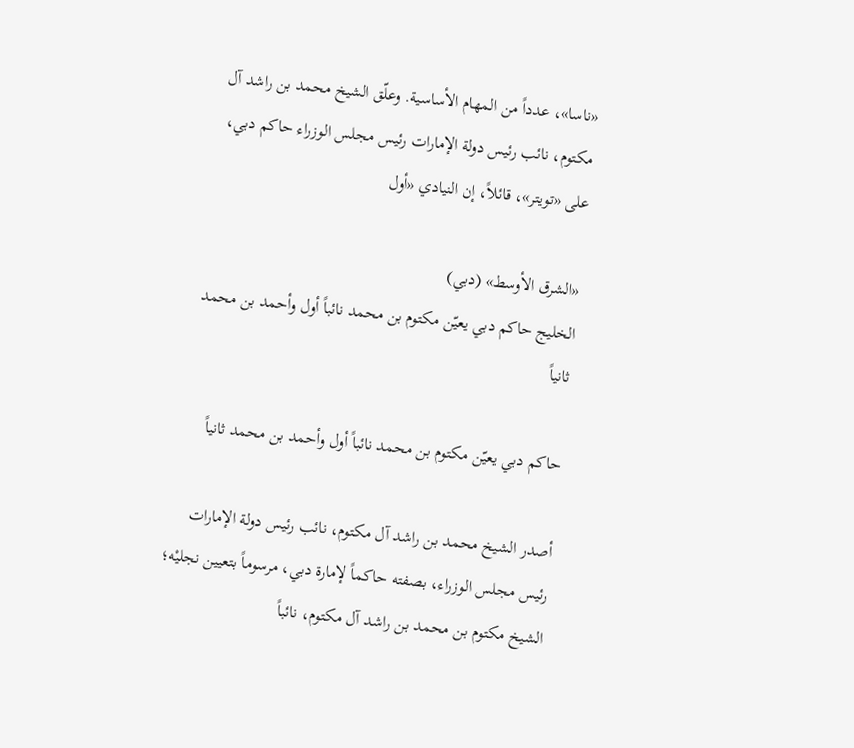«ناسا»، عدداً من المهام الأساسية. وعلّق الشيخ محمد بن راشد آل مكتوم، نائب رئيس دولة الإمارات رئيس مجلس الوزراء حاكم دبي، على «تويتر»، قائلاً، إن النيادي «أول

«الشرق الأوسط» (دبي)
الخليج حاكم دبي يعيّن مكتوم بن محمد نائباً أول وأحمد بن محمد ثانياً

حاكم دبي يعيّن مكتوم بن محمد نائباً أول وأحمد بن محمد ثانياً

أصدر الشيخ محمد بن راشد آل مكتوم، نائب رئيس دولة الإمارات رئيس مجلس الوزراء، بصفته حاكماً لإمارة دبي، مرسوماً بتعيين نجليْه؛ الشيخ مكتوم بن محمد بن راشد آل مكتوم، نائباً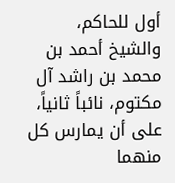أول للحاكم، والشيخ أحمد بن محمد بن راشد آل مكتوم، نائباً ثانياً، على أن يمارس كل منهما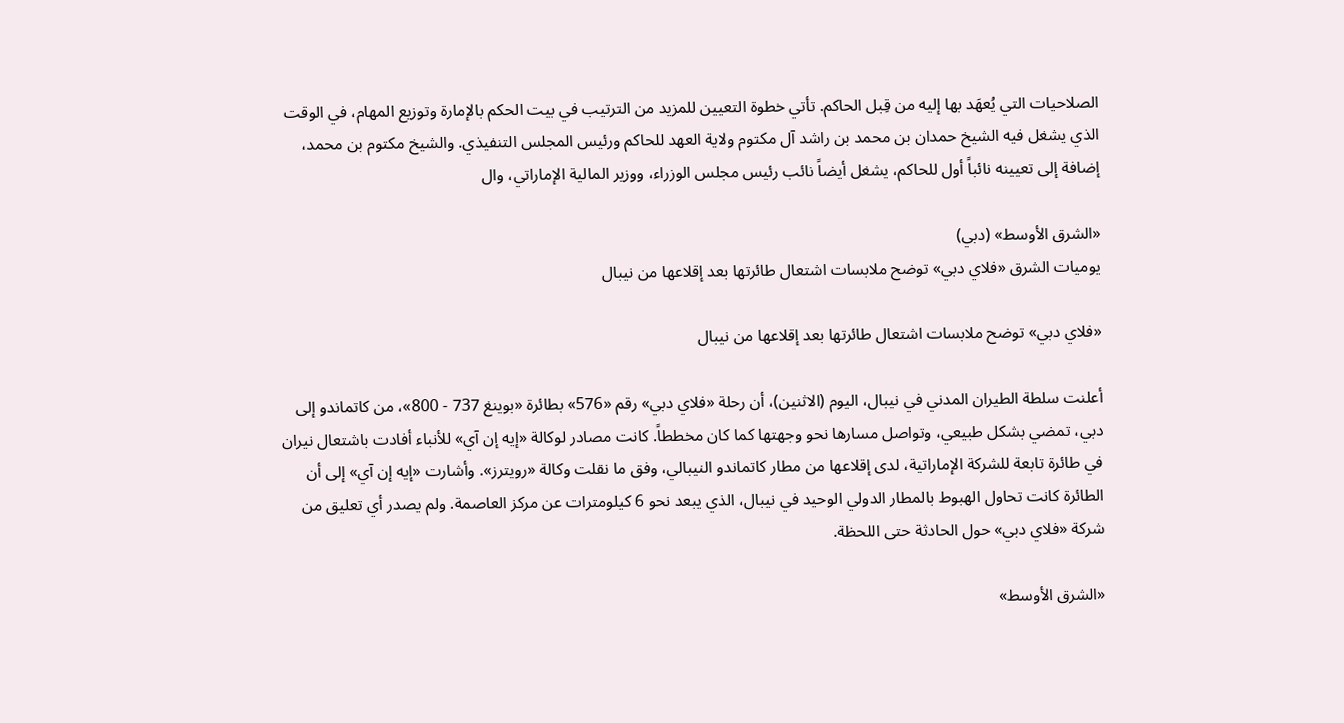الصلاحيات التي يُعهَد بها إليه من قِبل الحاكم. تأتي خطوة التعيين للمزيد من الترتيب في بيت الحكم بالإمارة وتوزيع المهام، في الوقت الذي يشغل فيه الشيخ حمدان بن محمد بن راشد آل مكتوم ولاية العهد للحاكم ورئيس المجلس التنفيذي. والشيخ مكتوم بن محمد، إضافة إلى تعيينه نائباً أول للحاكم، يشغل أيضاً نائب رئيس مجلس الوزراء، ووزير المالية الإماراتي، وال

«الشرق الأوسط» (دبي)
يوميات الشرق «فلاي دبي» توضح ملابسات اشتعال طائرتها بعد إقلاعها من نيبال

«فلاي دبي» توضح ملابسات اشتعال طائرتها بعد إقلاعها من نيبال

أعلنت سلطة الطيران المدني في نيبال، اليوم (الاثنين)، أن رحلة «فلاي دبي» رقم «576» بطائرة «بوينغ 737 - 800»، من كاتماندو إلى دبي، تمضي بشكل طبيعي، وتواصل مسارها نحو وجهتها كما كان مخططاً. كانت مصادر لوكالة «إيه إن آي» للأنباء أفادت باشتعال نيران في طائرة تابعة للشركة الإماراتية، لدى إقلاعها من مطار كاتماندو النيبالي، وفق ما نقلت وكالة «رويترز». وأشارت «إيه إن آي» إلى أن الطائرة كانت تحاول الهبوط بالمطار الدولي الوحيد في نيبال، الذي يبعد نحو 6 كيلومترات عن مركز العاصمة. ولم يصدر أي تعليق من شركة «فلاي دبي» حول الحادثة حتى اللحظة.

«الشرق الأوسط»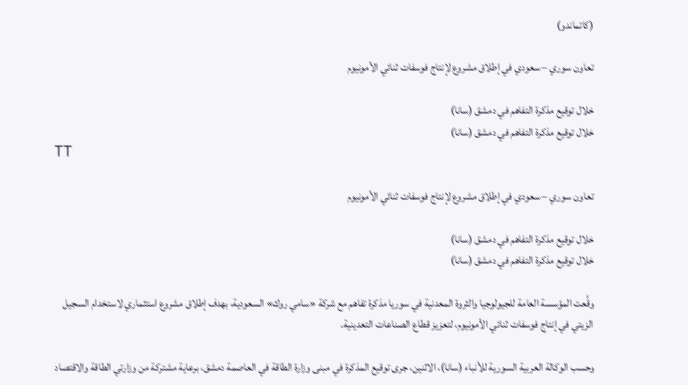(كاتماندو)

تعاون سوري – سعودي في إطلاق مشروع لإنتاج فوسفات ثنائي الأمونيوم

خلال توقيع مذكرة التفاهم في دمشق (سانا)
خلال توقيع مذكرة التفاهم في دمشق (سانا)
TT

تعاون سوري – سعودي في إطلاق مشروع لإنتاج فوسفات ثنائي الأمونيوم

خلال توقيع مذكرة التفاهم في دمشق (سانا)
خلال توقيع مذكرة التفاهم في دمشق (سانا)

وقَّعت المؤسسة العامة للجيولوجيا والثروة المعدنية في سوريا مذكرة تفاهم مع شركة «سامي روك» السعودية، بهدف إطلاق مشروع استثماري لاستخدام السجيل الزيتي في إنتاج فوسفات ثنائي الأمونيوم، لتعزيز قطاع الصناعات التعدينية.

وحسب الوكالة العربية السورية للأنباء (سانا)، الاثنين، جرى توقيع المذكرة في مبنى وزارة الطاقة في العاصمة دمشق، برعاية مشتركة من وزارتي الطاقة والاقتصاد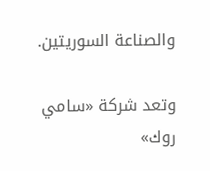والصناعة السوريتين.

وتعد شركة «سامي روك»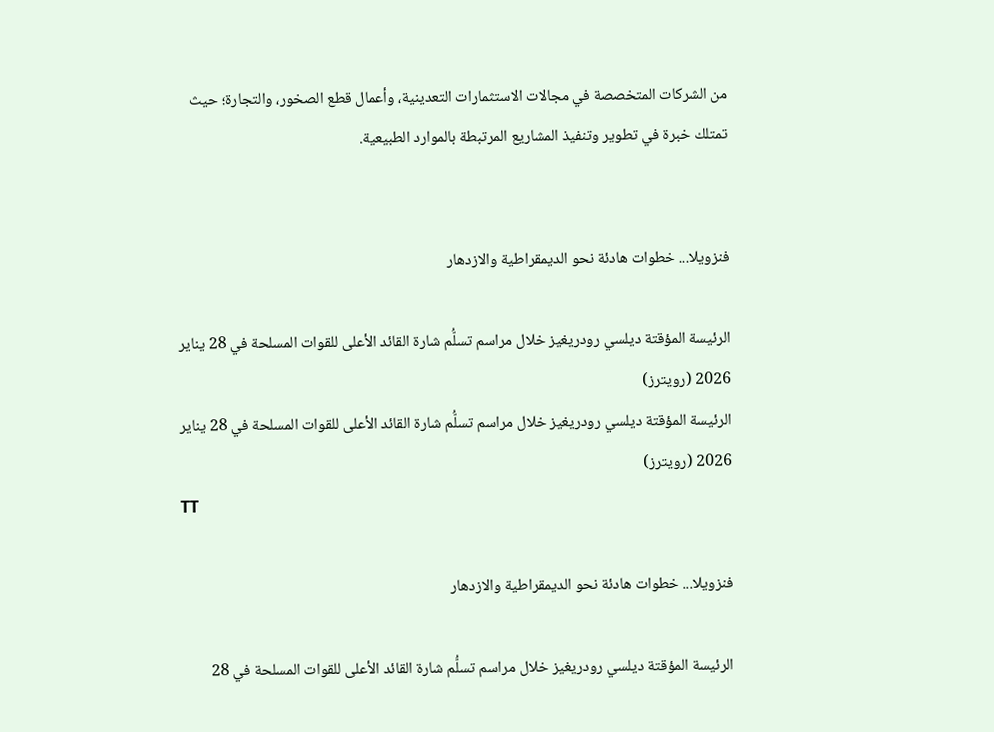من الشركات المتخصصة في مجالات الاستثمارات التعدينية، وأعمال قطع الصخور، والتجارة؛ حيث تمتلك خبرة في تطوير وتنفيذ المشاريع المرتبطة بالموارد الطبيعية.


فنزويلا... خطوات هادئة نحو الديمقراطية والازدهار

الرئيسة المؤقتة ديلسي رودريغيز خلال مراسم تسلُّم شارة القائد الأعلى للقوات المسلحة في 28 يناير 2026 (رويترز)
الرئيسة المؤقتة ديلسي رودريغيز خلال مراسم تسلُّم شارة القائد الأعلى للقوات المسلحة في 28 يناير 2026 (رويترز)
TT

فنزويلا... خطوات هادئة نحو الديمقراطية والازدهار

الرئيسة المؤقتة ديلسي رودريغيز خلال مراسم تسلُّم شارة القائد الأعلى للقوات المسلحة في 28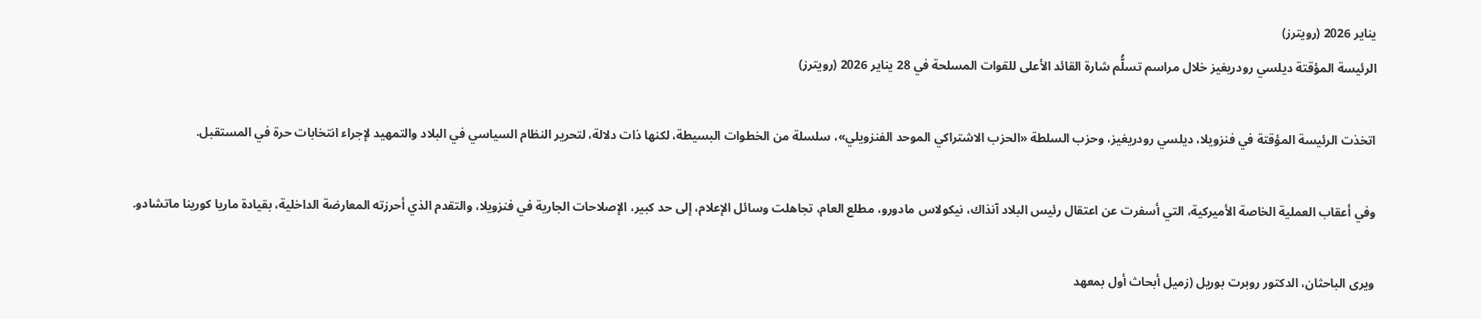يناير 2026 (رويترز)
الرئيسة المؤقتة ديلسي رودريغيز خلال مراسم تسلُّم شارة القائد الأعلى للقوات المسلحة في 28 يناير 2026 (رويترز)

اتخذت الرئيسة المؤقتة في فنزويلا، ديلسي رودريغيز، وحزب السلطة «الحزب الاشتراكي الموحد الفنزويلي»، سلسلة من الخطوات البسيطة، لكنها ذات دلالة، لتحرير النظام السياسي في البلاد والتمهيد لإجراء انتخابات حرة في المستقبل.

وفي أعقاب العملية الخاصة الأميركية، التي أسفرت عن اعتقال رئيس البلاد آنذاك، نيكولاس مادورو، مطلع العام، تجاهلت وسائل الإعلام، إلى حد كبير، الإصلاحات الجارية في فنزويلا، والتقدم الذي أحرزته المعارضة الداخلية، بقيادة ماريا كورينا ماتشادو.

ويرى الباحثان، الدكتور روبرت بوريل (زميل أبحاث أول بمعهد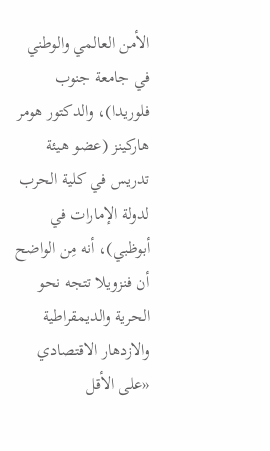الأمن العالمي والوطني في جامعة جنوب فلوريدا)، والدكتور هومر هاركينز (عضو هيئة تدريس في كلية الحرب لدولة الإمارات في أبوظبي)، أنه مِن الواضح أن فنزويلا تتجه نحو الحرية والديمقراطية والازدهار الاقتصادي «على الأقل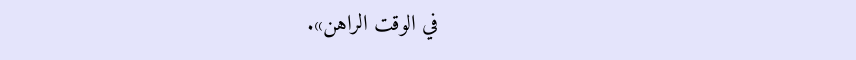في الوقت الراهن».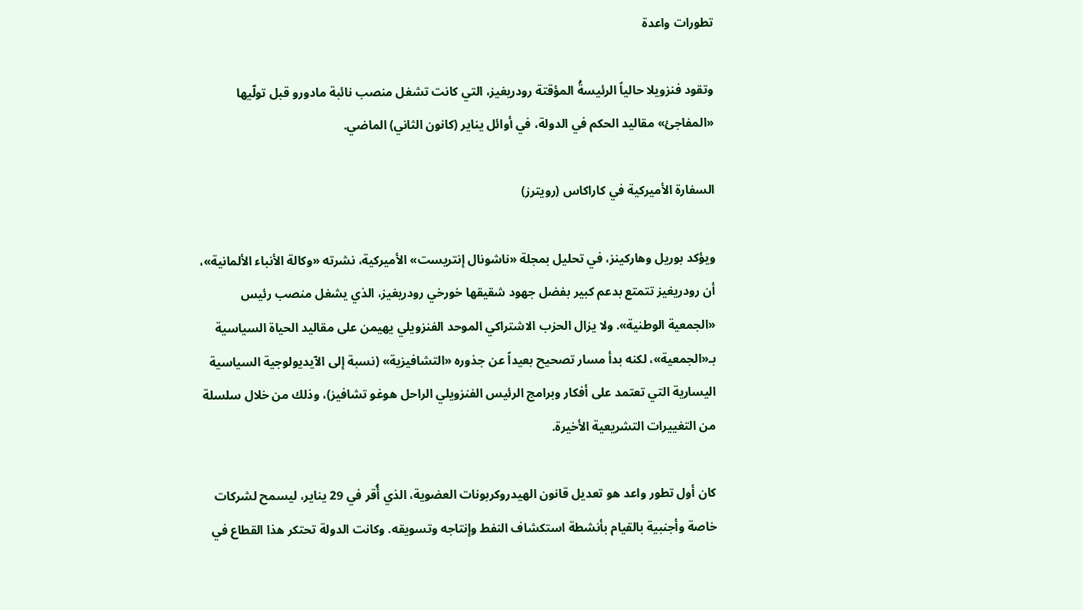تطورات واعدة

وتقود فنزويلا حالياً الرئيسةُ المؤقتة رودريغيز، التي كانت تشغل منصب نائبة مادورو قبل تولّيها «المفاجئ» مقاليد الحكم في الدولة، في أوائل يناير (كانون الثاني) الماضي.

السفارة الأميركية في كاراكاس (رويترز)

ويؤكد بوريل وهاركينز، في تحليل بمجلة «ناشونال إنتريست» الأميركية، نشرته «وكالة الأنباء الألمانية»، أن رودريغيز تتمتع بدعم كبير بفضل جهود شقيقها خورخي رودريغيز، الذي يشغل منصب رئيس «الجمعية الوطنية». ولا يزال الحزب الاشتراكي الموحد الفنزويلي يهيمن على مقاليد الحياة السياسية بـ«الجمعية»، لكنه بدأ مسار تصحيح بعيداً عن جذوره «التشافيزية» (نسبة إلى الآيديولوجية السياسية اليسارية التي تعتمد على أفكار وبرامج الرئيس الفنزويلي الراحل هوغو تشافيز)، وذلك من خلال سلسلة من التغييرات التشريعية الأخيرة.

كان أول تطور واعد هو تعديل قانون الهيدروكربونات العضوية، الذي أُقر في 29 يناير، ليسمح لشركات خاصة وأجنبية بالقيام بأنشطة استكشاف النفط وإنتاجه وتسويقه. وكانت الدولة تحتكر هذا القطاع في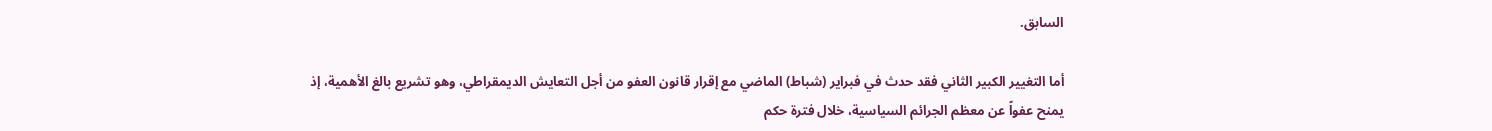السابق.

أما التغيير الكبير الثاني فقد حدث في فبراير (شباط) الماضي مع إقرار قانون العفو من أجل التعايش الديمقراطي، وهو تشريع بالغ الأهمية، إذ يمنح عفواً عن معظم الجرائم السياسية، خلال فترة حكم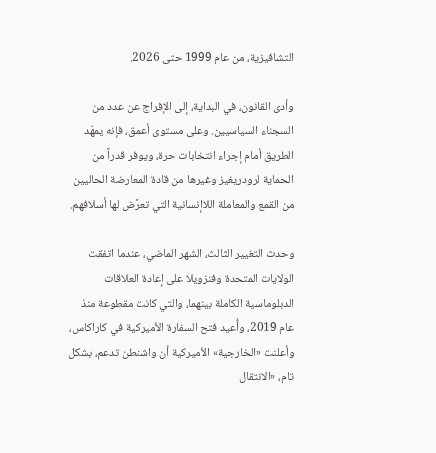التشافيزية، من عام 1999 حتى 2026.

وأدى القانون، في البداية، إلى الإفراج عن عدد من السجناء السياسيين. وعلى مستوى أعمق، فإنه يمهّد الطريق أمام إجراء انتخابات حرة، ويوفر قدراً من الحماية لرودريغيز وغيرها من قادة المعارضة الحاليين من القمع والمعاملة اللاإنسانية التي تعرَّض لها أسلافهم.

وحدث التغيير الثالث، الشهر الماضي، عندما اتفقت الولايات المتحدة وفنزويلا على إعادة العلاقات الدبلوماسية الكاملة بينهما، والتي كانت مقطوعة منذ عام 2019، وأُعيد فتح السفارة الأميركية في كاراكاس، وأعلنت «الخارجية» الأميركية أن واشنطن تدعم، بشكل تام، «الانتقال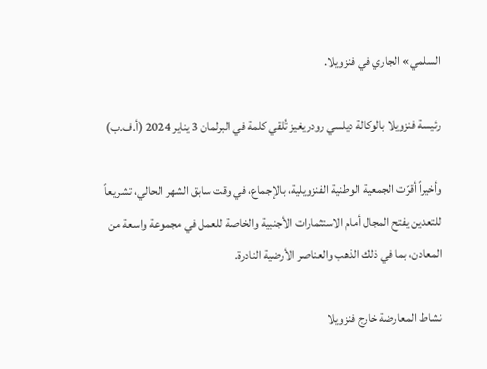السلمي» الجاري في فنزويلا.

رئيسة فنزويلا بالوكالة ديلسي رودريغيز تُلقي كلمة في البرلمان 3 يناير 2024 (أ.ف.ب)

وأخيراً أقرّت الجمعية الوطنية الفنزويلية، بالإجماع، في وقت سابق الشهر الحالي، تشريعاً للتعدين يفتح المجال أمام الاستثمارات الأجنبية والخاصة للعمل في مجموعة واسعة من المعادن، بما في ذلك الذهب والعناصر الأرضية النادرة.

نشاط المعارضة خارج فنزويلا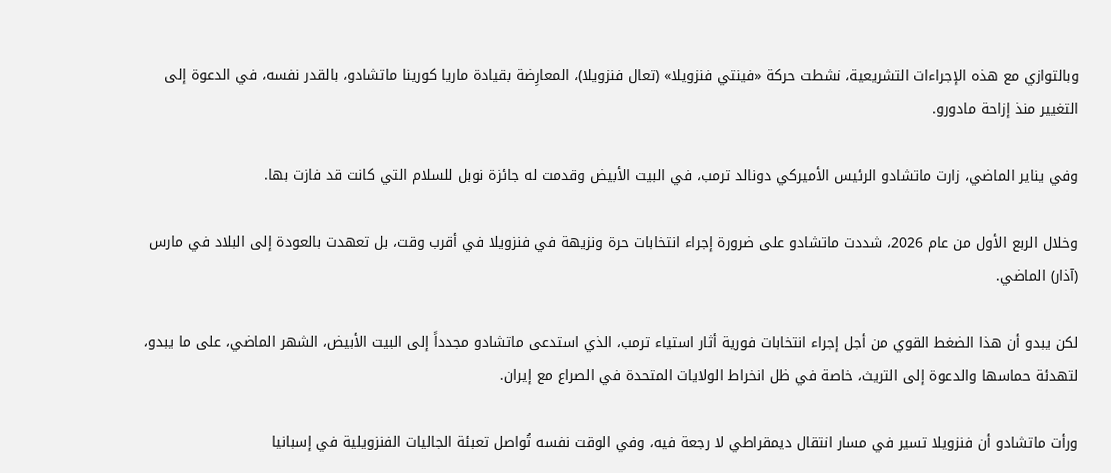وبالتوازي مع هذه الإجراءات التشريعية، نشطت حركة «فينتي فنزويلا» (تعال فنزويلا)، المعارِضة بقيادة ماريا كورينا ماتشادو، بالقدر نفسه، في الدعوة إلى التغيير منذ إزاحة مادورو.

وفي يناير الماضي، زارت ماتشادو الرئيس الأميركي دونالد ترمب، في البيت الأبيض وقدمت له جائزة نوبل للسلام التي كانت قد فازت بها.

وخلال الربع الأول من عام 2026، شددت ماتشادو على ضرورة إجراء انتخابات حرة ونزيهة في فنزويلا في أقرب وقت، بل تعهدت بالعودة إلى البلاد في مارس (آذار) الماضي.

لكن يبدو أن هذا الضغط القوي من أجل إجراء انتخابات فورية أثار استياء ترمب، الذي استدعى ماتشادو مجدداً إلى البيت الأبيض، الشهر الماضي، على ما يبدو، لتهدئة حماسها والدعوة إلى التريث، خاصة في ظل انخراط الولايات المتحدة في الصراع مع إيران.

ورأت ماتشادو أن فنزويلا تسير في مسار انتقال ديمقراطي لا رجعة فيه، وفي الوقت نفسه تُواصل تعبئة الجاليات الفنزويلية في إسبانيا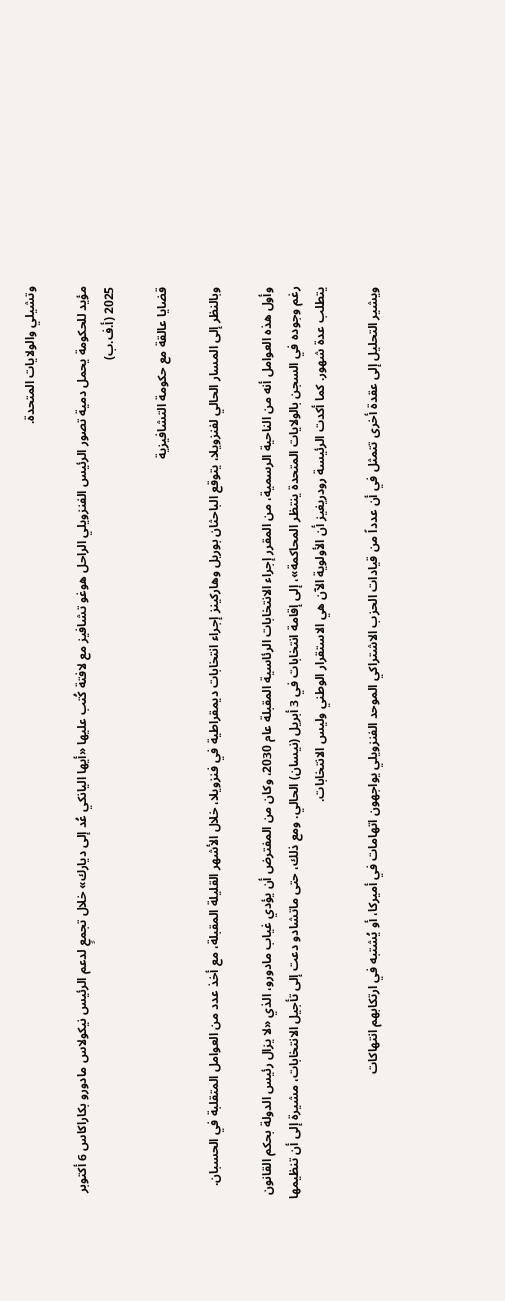وتشيلي والولايات المتحدة.

مؤيد للحكومة يحمل دمية تصور الرئيس الفنزويلي الراحل هوغو تشافيز مع لافتة كُتب عليها «أيها اليانكي عُد إلى ديارك» خلال تجمعٍ لدعم الرئيس نيكولاس مادورو بكاراكاس 6 أكتوبر 2025 (أ.ف.ب)

قضايا عالقة مع حكومة التشافيزية

وبالنظر إلى المسار الحالي لفنزويلا، يتوقع الباحثان بوريل وهاركينز إجراء انتخابات ديمقراطية في فنزويلا، خلال الأشهر القليلة المقبلة، مع أخذ عدد من العوامل المتقلبة في الحسبان.

وأول هذه العوامل أنه من الناحية الرسمية، من المقرر إجراء الانتخابات الرئاسية المقبلة عام 2030، وكان من المفترض أن يؤدي غياب مادورو، الذي «لا يزال رئيس الدولة بحكم القانون رغم وجوده في السجن بالولايات المتحدة ينتظر المحاكمة»، إلى إقامة انتخابات في 3 أبريل (نيسان) الحالي. ومع ذلك، حتى ماتشادو دعت إلى تأجيل الانتخابات، مشيرة إلى أن تنظيمها يتطلب عدة شهور. كما أكدت الرئيسة رودريغيز أن الأولوية الآن هي الاستقرار الوطني وليس الانتخابات.

ويشير التحليل إلى عقدة أخرى تتمثل في أن عدداً من قيادات الحزب الاشتراكي الموحد الفنزويلي يواجهون اتهامات في أميركا، أو يُشتبه في ارتكابهم انتهاكات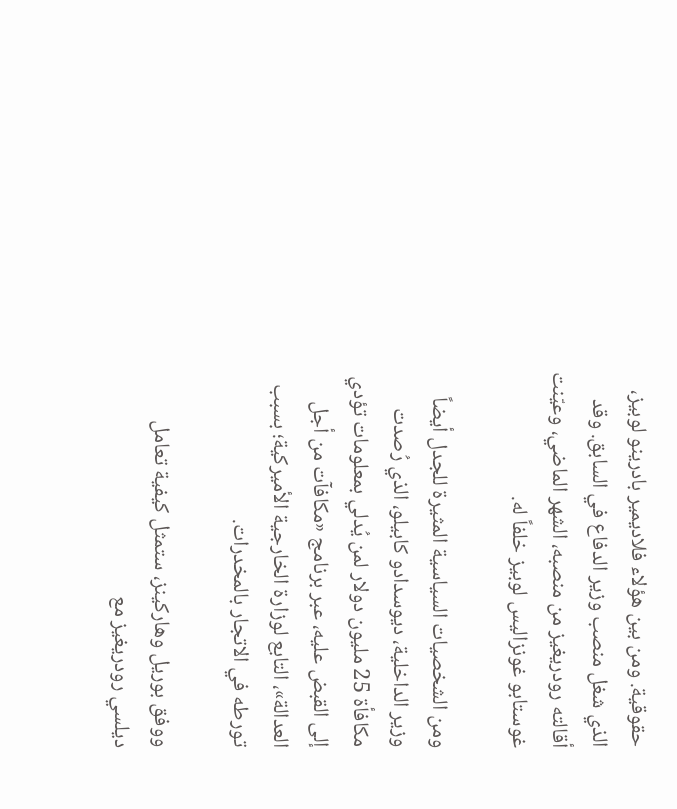حقوقية. ومن بين هؤلاء فلاديمير بادرينو لوبيز، الذي شغل منصب وزير الدفاع في السابق. وقد أقالته رودريغيز من منصبه، الشهر الماضي، وعيّنت غوستابو غونزاليس لوبيز خلفاً له.

ومن الشخصيات السياسية المثيرة للجدل أيضاً وزير الداخلية، ديوسدادو كابيلو، الذي رُصدت مكافأة 25 مليون دولار لمن يُدلي بمعلومات تؤدي إلى القبض عليه، عبر برنامج «مكافآت من أجل العدالة»، التابع لوزارة الخارجية الأميركية؛ بسبب تورطه في الاتجار بالمخدرات.

ووفق بوريل وهاركينز، ستمثل كيفية تعامل ديلسي رودريغيز مع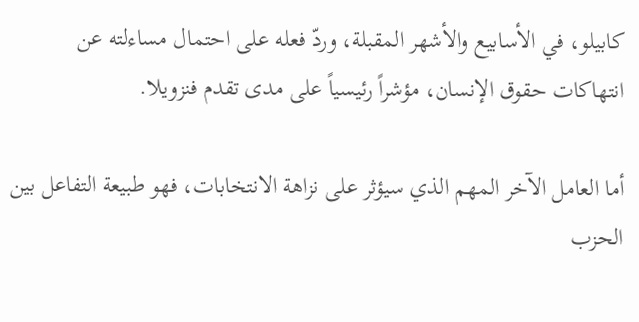كابيلو، في الأسابيع والأشهر المقبلة، وردّ فعله على احتمال مساءلته عن انتهاكات حقوق الإنسان، مؤشراً رئيسياً على مدى تقدم فنزويلا.

أما العامل الآخر المهم الذي سيؤثر على نزاهة الانتخابات، فهو طبيعة التفاعل بين الحزب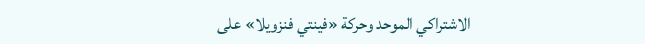الاشتراكي الموحد وحركة «فينتي فنزويلا» على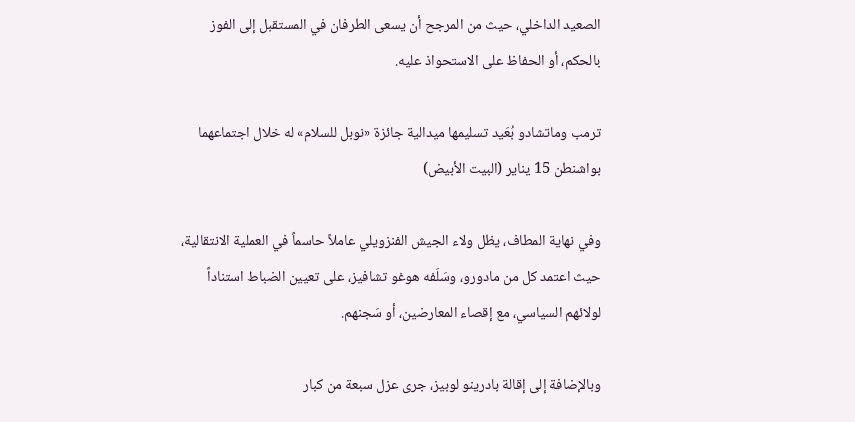الصعيد الداخلي، حيث من المرجح أن يسعى الطرفان في المستقبل إلى الفوز بالحكم، أو الحفاظ على الاستحواذ عليه.

ترمب وماتشادو بُعَيد تسليمها ميدالية جائزة «نوبل للسلام» له خلال اجتماعهما بواشنطن 15 يناير (البيت الأبيض)

وفي نهاية المطاف، يظل ولاء الجيش الفنزويلي عاملاً حاسماً في العملية الانتقالية، حيث اعتمد كل من مادورو، وسَلَفه هوغو تشافيز، على تعيين الضباط استناداً لولائهم السياسي، مع إقصاء المعارضين، أو سَجنهم.

وبالإضافة إلى إقالة بادرينو لوبيز، جرى عزل سبعة من كبار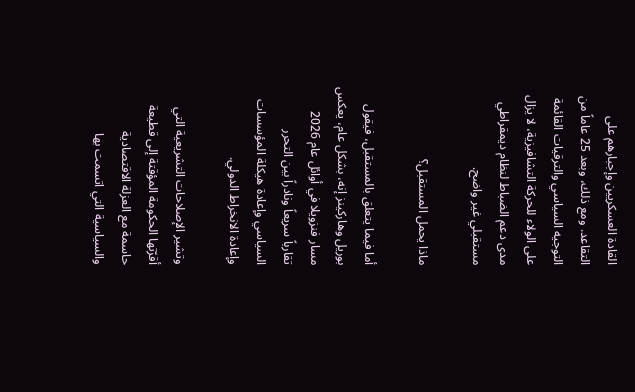القادة العسكريين وإجبارهم على التقاعد. ومع ذلك، وبعد 25 عاماً من التوجيه السياسي والترقيات القائمة على الولاء للحركة التشافيزية، لا يزال مدى دعم الضباط لنظام ديمقراطي مستقبلي غير واضح.

ماذا يحمل المستقبل؟

أما فيما يتعلق بالمستقبل، فيقول بوريل وهاركينز إنه، بشكل عام، يعكس مسار فنزويلا في أوائل عام 2026 تقارباً سريعاً ونادراً بين التحرر السياسي وإعادة هيكلة المؤسسات وإعادة الانخراط الدولي.

وتشير الإصلاحات التشريعية التي أقرّتها الحكومة المؤقتة إلى قطيعة حاسمة مع العزلة الاقتصادية والسياسية التي اتسمت بها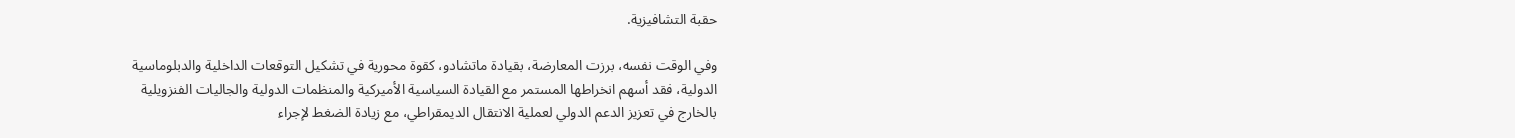حقبة التشافيزية.

وفي الوقت نفسه، برزت المعارضة، بقيادة ماتشادو، كقوة محورية في تشكيل التوقعات الداخلية والدبلوماسية الدولية، فقد أسهم انخراطها المستمر مع القيادة السياسية الأميركية والمنظمات الدولية والجاليات الفنزويلية بالخارج في تعزيز الدعم الدولي لعملية الانتقال الديمقراطي، مع زيادة الضغط لإجراء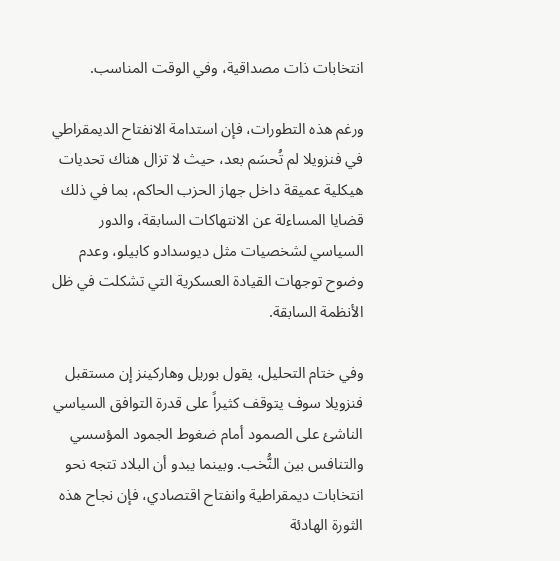انتخابات ذات مصداقية، وفي الوقت المناسب.

ورغم هذه التطورات، فإن استدامة الانفتاح الديمقراطي في فنزويلا لم تُحسَم بعد، حيث لا تزال هناك تحديات هيكلية عميقة داخل جهاز الحزب الحاكم، بما في ذلك قضايا المساءلة عن الانتهاكات السابقة، والدور السياسي لشخصيات مثل ديوسدادو كابيلو، وعدم وضوح توجهات القيادة العسكرية التي تشكلت في ظل الأنظمة السابقة.

وفي ختام التحليل، يقول بوريل وهاركينز إن مستقبل فنزويلا سوف يتوقف كثيراً على قدرة التوافق السياسي الناشئ على الصمود أمام ضغوط الجمود المؤسسي والتنافس بين النُّخب. وبينما يبدو أن البلاد تتجه نحو انتخابات ديمقراطية وانفتاح اقتصادي، فإن نجاح هذه الثورة الهادئة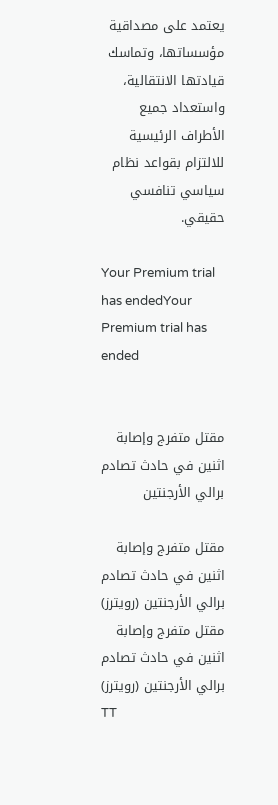يعتمد على مصداقية مؤسساتها، وتماسك قيادتها الانتقالية، واستعداد جميع الأطراف الرئيسية للالتزام بقواعد نظام سياسي تنافسي حقيقي.

Your Premium trial has endedYour Premium trial has ended


مقتل متفرج وإصابة اثنين في حادث تصادم برالي الأرجنتين

مقتل متفرج وإصابة اثنين في حادث تصادم برالي الأرجنتين (رويترز)
مقتل متفرج وإصابة اثنين في حادث تصادم برالي الأرجنتين (رويترز)
TT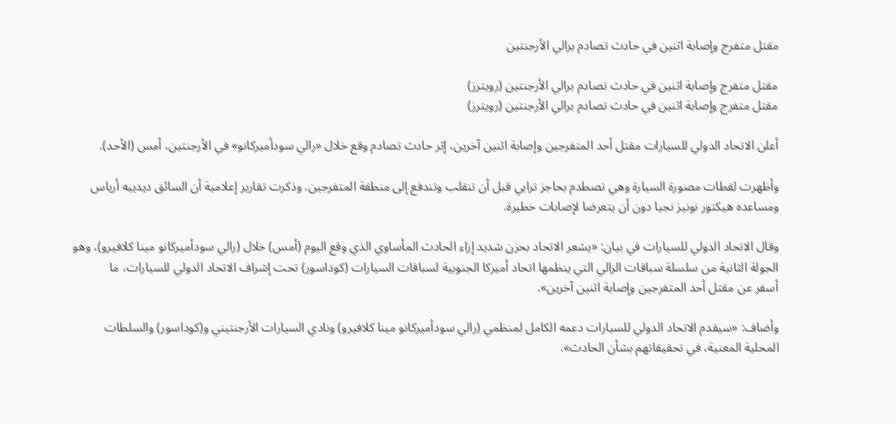مقتل متفرج وإصابة اثنين في حادث تصادم برالي الأرجنتين

مقتل متفرج وإصابة اثنين في حادث تصادم برالي الأرجنتين (رويترز)
مقتل متفرج وإصابة اثنين في حادث تصادم برالي الأرجنتين (رويترز)

أعلن الاتحاد الدولي للسيارات مقتل أحد المتفرجين وإصابة اثنين آخرين، إثر حادث تصادم وقع خلال «رالي سودأميركانو» في الأرجنتين، أمس (الأحد).

وأظهرت لقطات مصورة السيارة وهي تصطدم بحاجز ترابي قبل أن تنقلب ‌وتندفع إلى ‌منطقة المتفرجين. وذكرت ‌تقارير إعلامية أن السائق ديدييه أرياس ومساعده هيكتور نونيز نجيا دون أن يتعرضا لإصابات خطيرة.

وقال الاتحاد الدولي للسيارات في بيان: «يشعر الاتحاد بحزن شديد إزاء الحادث المأساوي الذي وقع اليوم (أمس) خلال (رالي سودأميركانو مينا كلافيرو)، وهو الجولة ‌الثانية من سلسلة سباقات ‌الرالي التي ينظمها اتحاد أميركا الجنوبية لسباقات السيارات (كوداسور) تحت إشراف الاتحاد الدولي للسيارات، ما أسفر ‌عن مقتل أحد المتفرجين وإصابة اثنين آخرين».

وأضاف: «سيقدم الاتحاد الدولي للسيارات دعمه الكامل لمنظمي (رالي سودأميركانو مينا كلافيرو) ونادي السيارات الأرجنتيني و(كوداسور) والسلطات المحلية المعنية، في تحقيقاتهم بشأن الحادث».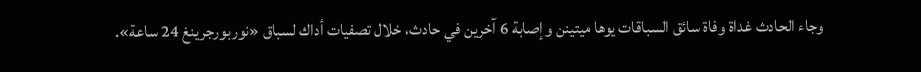وجاء الحادث غداة وفاة سائق السباقات يوها ميتينن وإصابة 6 آخرين في حادث، خلال تصفيات أداك لسباق «نوربورجرينغ 24 ساعة».